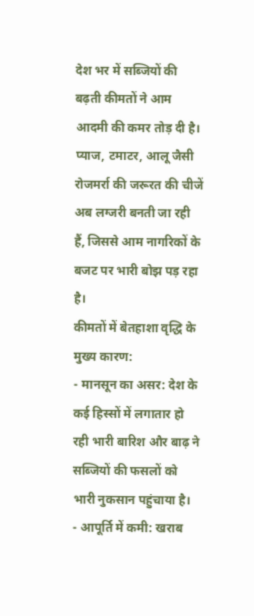देश भर में सब्जियों की बढ़ती कीमतों ने आम आदमी की कमर तोड़ दी है। प्याज, टमाटर, आलू जैसी रोजमर्रा की जरूरत की चीजें अब लग्जरी बनती जा रही हैं, जिससे आम नागरिकों के बजट पर भारी बोझ पड़ रहा है।
कीमतों में बेतहाशा वृद्धि के मुख्य कारण:
- मानसून का असर: देश के कई हिस्सों में लगातार हो रही भारी बारिश और बाढ़ ने सब्जियों की फसलों को भारी नुकसान पहुंचाया है।
- आपूर्ति में कमी: खराब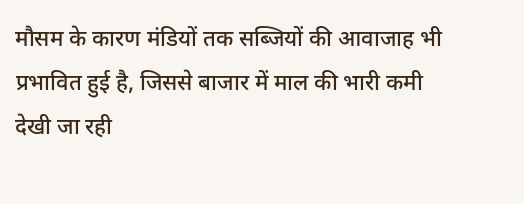मौसम के कारण मंडियों तक सब्जियों की आवाजाह भी प्रभावित हुई है, जिससे बाजार में माल की भारी कमी देखी जा रही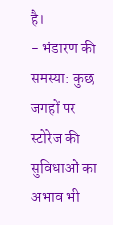है।
- भंडारण की समस्या: कुछ जगहों पर स्टोरेज की सुविधाओं का अभाव भी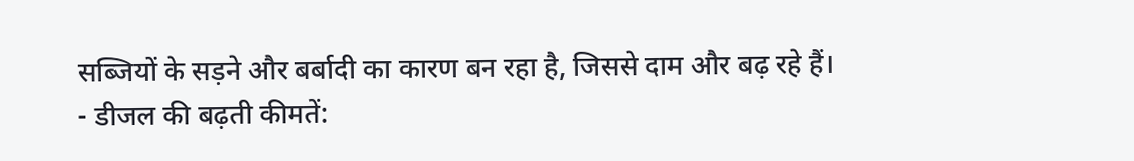सब्जियों के सड़ने और बर्बादी का कारण बन रहा है, जिससे दाम और बढ़ रहे हैं।
- डीजल की बढ़ती कीमतें: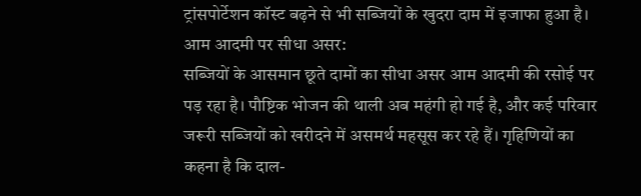ट्रांसपोर्टेशन कॉस्ट बढ़ने से भी सब्जियों के खुदरा दाम में इजाफा हुआ है।
आम आदमी पर सीधा असर:
सब्जियों के आसमान छूते दामों का सीधा असर आम आदमी की रसोई पर पड़ रहा है। पौष्टिक भोजन की थाली अब महंगी हो गई है, और कई परिवार जरूरी सब्जियों को खरीदने में असमर्थ महसूस कर रहे हैं। गृहिणियों का कहना है कि दाल-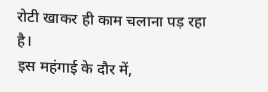रोटी खाकर ही काम चलाना पड़ रहा है।
इस महंगाई के दौर में,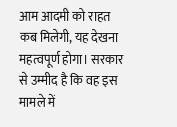आम आदमी को राहत कब मिलेगी, यह देखना महत्वपूर्ण होगा। सरकार से उम्मीद है कि वह इस मामले में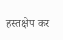हस्तक्षेप कर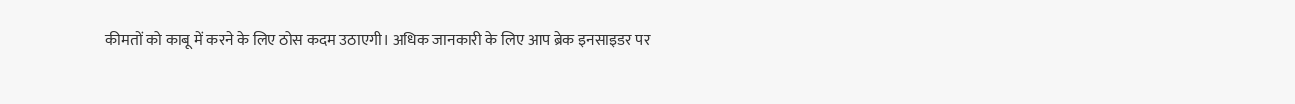कीमतों को काबू में करने के लिए ठोस कदम उठाएगी। अधिक जानकारी के लिए आप ब्रेक इनसाइडर पर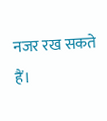नजर रख सकते हैं।